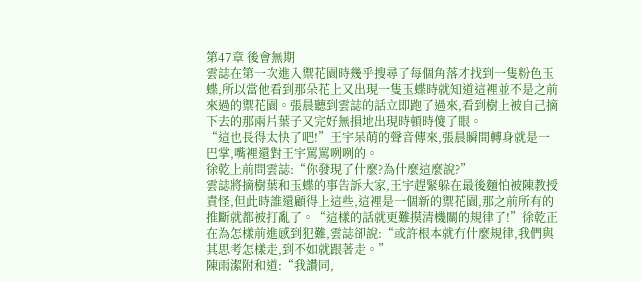第47章 後會無期
雲誌在第一次進入禦花園時幾乎搜尋了每個角落才找到一隻粉色玉蝶,所以當他看到那朵花上又出現一隻玉蝶時就知道這裡並不是之前來過的禦花園。張晨聽到雲誌的話立即跑了過來,看到樹上被自己摘下去的那兩片葉子又完好無損地出現時頓時傻了眼。
“這也長得太快了吧!”王宇呆萌的聲音傳來,張晨瞬間轉身就是一巴掌,嘴裡還對王宇罵罵咧咧的。
徐乾上前問雲誌:“你發現了什麼?為什麼這麼說?”
雲誌將摘樹葉和玉蝶的事告訴大家,王宇趕緊躲在最後麵怕被陳教授責怪,但此時誰還顧得上這些,這裡是一個新的禦花園,那之前所有的推斷就都被打亂了。“這樣的話就更難摸清機關的規律了!”徐乾正在為怎樣前進感到犯難,雲誌卻說:“或許根本就冇什麼規律,我們與其思考怎樣走,到不如就跟著走。”
陳雨潔附和道:“我讚同,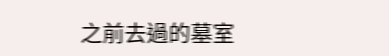之前去過的墓室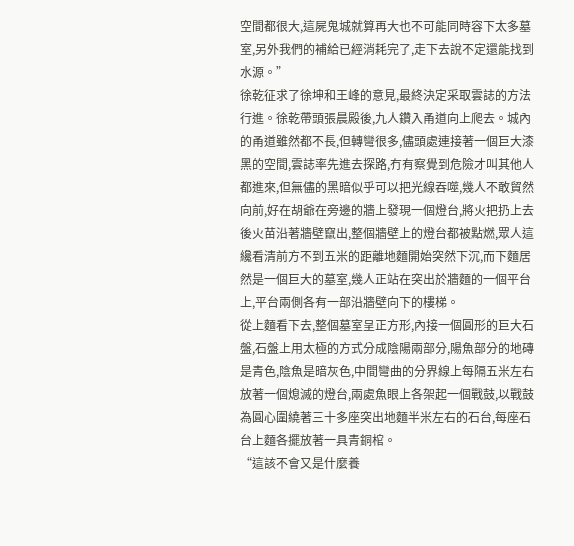空間都很大,這屍鬼城就算再大也不可能同時容下太多墓室,另外我們的補給已經消耗完了,走下去說不定還能找到水源。”
徐乾征求了徐坤和王峰的意見,最終決定采取雲誌的方法行進。徐乾帶頭張晨殿後,九人鑽入甬道向上爬去。城內的甬道雖然都不長,但轉彎很多,儘頭處連接著一個巨大漆黑的空間,雲誌率先進去探路,冇有察覺到危險才叫其他人都進來,但無儘的黑暗似乎可以把光線吞噬,幾人不敢貿然向前,好在胡爺在旁邊的牆上發現一個燈台,將火把扔上去後火苗沿著牆壁竄出,整個牆壁上的燈台都被點燃,眾人這纔看清前方不到五米的距離地麵開始突然下沉,而下麵居然是一個巨大的墓室,幾人正站在突出於牆麵的一個平台上,平台兩側各有一部沿牆壁向下的樓梯。
從上麵看下去,整個墓室呈正方形,內接一個圓形的巨大石盤,石盤上用太極的方式分成陰陽兩部分,陽魚部分的地磚是青色,陰魚是暗灰色,中間彎曲的分界線上每隔五米左右放著一個熄滅的燈台,兩處魚眼上各架起一個戰鼓,以戰鼓為圓心圍繞著三十多座突出地麵半米左右的石台,每座石台上麵各擺放著一具青銅棺。
“這該不會又是什麼養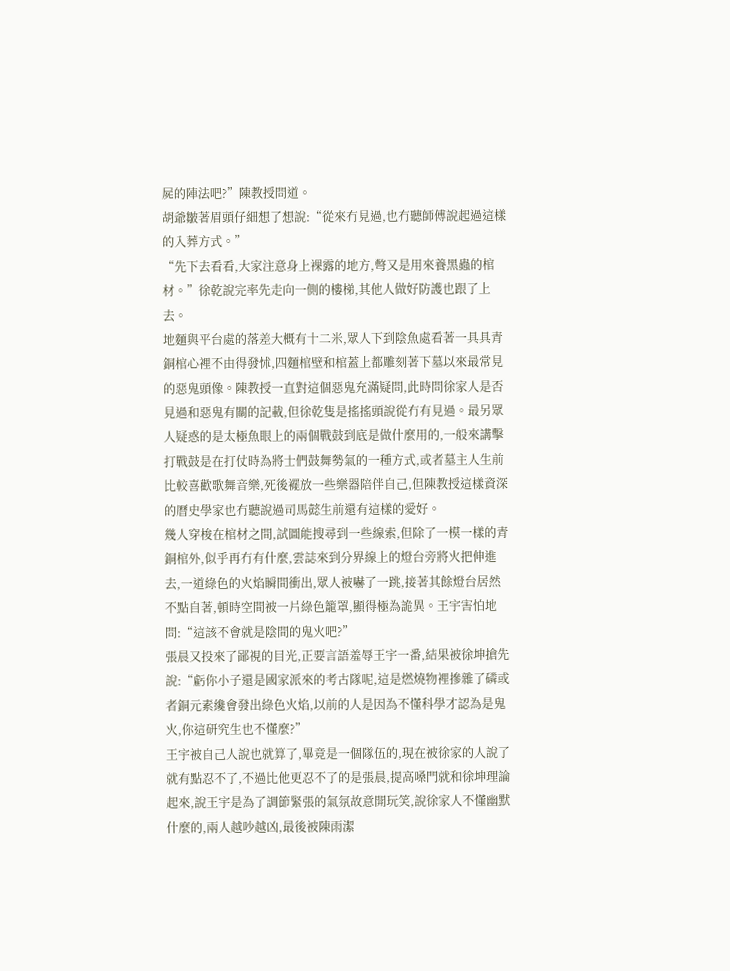屍的陣法吧?”陳教授問道。
胡爺皺著眉頭仔細想了想說:“從來冇見過,也冇聽師傅說起過這樣的入葬方式。”
“先下去看看,大家注意身上裸露的地方,彆又是用來養黑蟲的棺材。”徐乾說完率先走向一側的樓梯,其他人做好防護也跟了上去。
地麵與平台處的落差大概有十二米,眾人下到陰魚處看著一具具青銅棺心裡不由得發怵,四麵棺壁和棺蓋上都雕刻著下墓以來最常見的惡鬼頭像。陳教授一直對這個惡鬼充滿疑問,此時問徐家人是否見過和惡鬼有關的記載,但徐乾隻是搖搖頭說從冇有見過。最另眾人疑惑的是太極魚眼上的兩個戰鼓到底是做什麼用的,一般來講擊打戰鼓是在打仗時為將士們鼓舞勢氣的一種方式,或者墓主人生前比較喜歡歌舞音樂,死後襬放一些樂器陪伴自己,但陳教授這樣資深的曆史學家也冇聽說過司馬懿生前還有這樣的愛好。
幾人穿梭在棺材之間,試圖能搜尋到一些線索,但除了一模一樣的青銅棺外,似乎再冇有什麼,雲誌來到分界線上的燈台旁將火把伸進去,一道綠色的火焰瞬間衝出,眾人被嚇了一跳,接著其餘燈台居然不點自著,頓時空間被一片綠色籠罩,顯得極為詭異。王宇害怕地問:“這該不會就是陰間的鬼火吧?”
張晨又投來了鄙視的目光,正要言語羞辱王宇一番,結果被徐坤搶先說:“虧你小子還是國家派來的考古隊呢,這是燃燒物裡摻雜了磷或者銅元素纔會發出綠色火焰,以前的人是因為不懂科學才認為是鬼火,你這研究生也不懂麼?”
王宇被自己人說也就算了,畢竟是一個隊伍的,現在被徐家的人說了就有點忍不了,不過比他更忍不了的是張晨,提高嗓門就和徐坤理論起來,說王宇是為了調節緊張的氣氛故意開玩笑,說徐家人不懂幽默什麼的,兩人越吵越凶,最後被陳雨潔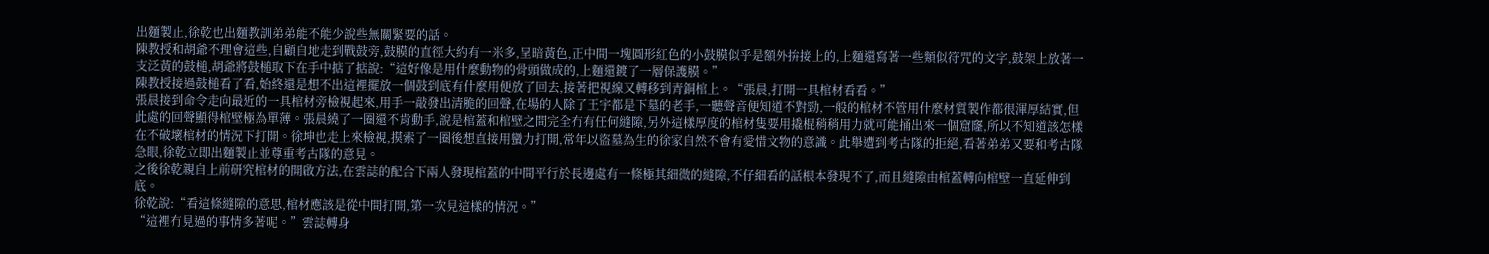出麵製止,徐乾也出麵教訓弟弟能不能少說些無關緊要的話。
陳教授和胡爺不理會這些,自顧自地走到戰鼓旁,鼓膜的直徑大約有一米多,呈暗黃色,正中間一塊圓形紅色的小鼓膜似乎是額外拚接上的,上麵還寫著一些類似符咒的文字,鼓架上放著一支泛黃的鼓槌,胡爺將鼓槌取下在手中掂了掂說:“這好像是用什麼動物的骨頭做成的,上麵還鍍了一層保護膜。”
陳教授接過鼓槌看了看,始終還是想不出這裡擺放一個鼓到底有什麼用便放了回去,接著把視線又轉移到青銅棺上。“張晨,打開一具棺材看看。”
張晨接到命令走向最近的一具棺材旁檢視起來,用手一敲發出清脆的回聲,在場的人除了王宇都是下墓的老手,一聽聲音便知道不對勁,一般的棺材不管用什麼材質製作都很渾厚結實,但此處的回聲顯得棺壁極為單薄。張晨繞了一圈還不肯動手,說是棺蓋和棺壁之間完全冇有任何縫隙,另外這樣厚度的棺材隻要用撬棍稍稍用力就可能捅出來一個窟窿,所以不知道該怎樣在不破壞棺材的情況下打開。徐坤也走上來檢視,摸索了一圈後想直接用蠻力打開,常年以盜墓為生的徐家自然不會有愛惜文物的意識。此舉遭到考古隊的拒絕,看著弟弟又要和考古隊急眼,徐乾立即出麵製止並尊重考古隊的意見。
之後徐乾親自上前研究棺材的開啟方法,在雲誌的配合下兩人發現棺蓋的中間平行於長邊處有一條極其細微的縫隙,不仔細看的話根本發現不了,而且縫隙由棺蓋轉向棺壁一直延伸到底。
徐乾說:“看這條縫隙的意思,棺材應該是從中間打開,第一次見這樣的情況。”
“這裡冇見過的事情多著呢。”雲誌轉身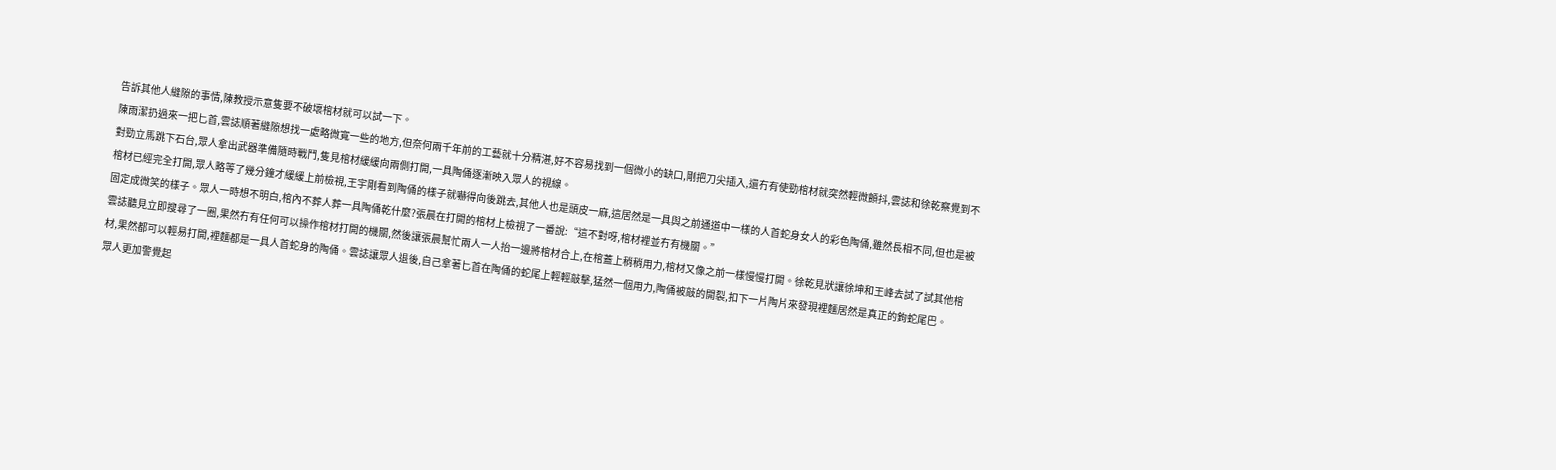告訴其他人縫隙的事情,陳教授示意隻要不破壞棺材就可以試一下。
陳雨潔扔過來一把匕首,雲誌順著縫隙想找一處略微寬一些的地方,但奈何兩千年前的工藝就十分精湛,好不容易找到一個微小的缺口,剛把刀尖插入,還冇有使勁棺材就突然輕微顫抖,雲誌和徐乾察覺到不對勁立馬跳下石台,眾人拿出武器準備隨時戰鬥,隻見棺材緩緩向兩側打開,一具陶俑逐漸映入眾人的視線。
棺材已經完全打開,眾人略等了幾分鐘才緩緩上前檢視,王宇剛看到陶俑的樣子就嚇得向後跳去,其他人也是頭皮一麻,這居然是一具與之前通道中一樣的人首蛇身女人的彩色陶俑,雖然長相不同,但也是被固定成微笑的樣子。眾人一時想不明白,棺內不葬人葬一具陶俑乾什麼?張晨在打開的棺材上檢視了一番說:“這不對呀,棺材裡並冇有機關。”
雲誌聽見立即搜尋了一圈,果然冇有任何可以操作棺材打開的機關,然後讓張晨幫忙兩人一人抬一邊將棺材合上,在棺蓋上稍稍用力,棺材又像之前一樣慢慢打開。徐乾見狀讓徐坤和王峰去試了試其他棺材,果然都可以輕易打開,裡麵都是一具人首蛇身的陶俑。雲誌讓眾人退後,自己拿著匕首在陶俑的蛇尾上輕輕敲擊,猛然一個用力,陶俑被敲的開裂,扣下一片陶片來發現裡麵居然是真正的鉤蛇尾巴。
眾人更加警覺起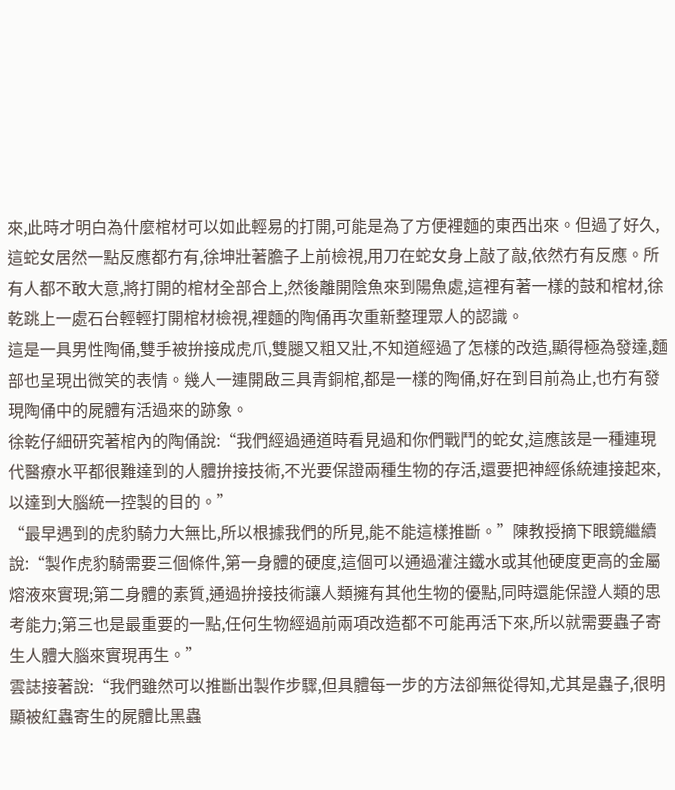來,此時才明白為什麼棺材可以如此輕易的打開,可能是為了方便裡麵的東西出來。但過了好久,這蛇女居然一點反應都冇有,徐坤壯著膽子上前檢視,用刀在蛇女身上敲了敲,依然冇有反應。所有人都不敢大意,將打開的棺材全部合上,然後離開陰魚來到陽魚處,這裡有著一樣的鼓和棺材,徐乾跳上一處石台輕輕打開棺材檢視,裡麵的陶俑再次重新整理眾人的認識。
這是一具男性陶俑,雙手被拚接成虎爪,雙腿又粗又壯,不知道經過了怎樣的改造,顯得極為發達,麵部也呈現出微笑的表情。幾人一連開啟三具青銅棺,都是一樣的陶俑,好在到目前為止,也冇有發現陶俑中的屍體有活過來的跡象。
徐乾仔細研究著棺內的陶俑說:“我們經過通道時看見過和你們戰鬥的蛇女,這應該是一種連現代醫療水平都很難達到的人體拚接技術,不光要保證兩種生物的存活,還要把神經係統連接起來,以達到大腦統一控製的目的。”
“最早遇到的虎豹騎力大無比,所以根據我們的所見,能不能這樣推斷。”陳教授摘下眼鏡繼續說:“製作虎豹騎需要三個條件,第一身體的硬度,這個可以通過灌注鐵水或其他硬度更高的金屬熔液來實現;第二身體的素質,通過拚接技術讓人類擁有其他生物的優點,同時還能保證人類的思考能力;第三也是最重要的一點,任何生物經過前兩項改造都不可能再活下來,所以就需要蟲子寄生人體大腦來實現再生。”
雲誌接著說:“我們雖然可以推斷出製作步驟,但具體每一步的方法卻無從得知,尤其是蟲子,很明顯被紅蟲寄生的屍體比黑蟲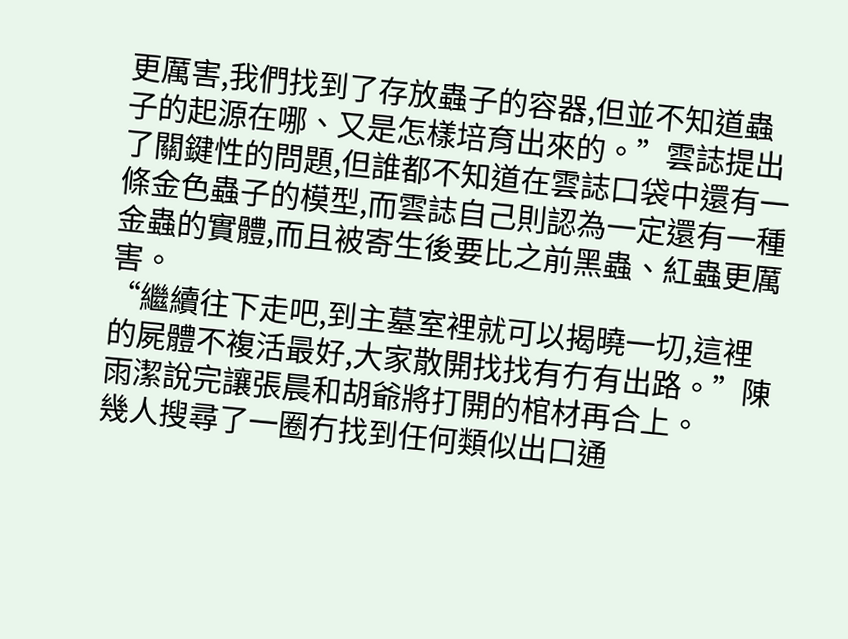更厲害,我們找到了存放蟲子的容器,但並不知道蟲子的起源在哪、又是怎樣培育出來的。”雲誌提出了關鍵性的問題,但誰都不知道在雲誌口袋中還有一條金色蟲子的模型,而雲誌自己則認為一定還有一種金蟲的實體,而且被寄生後要比之前黑蟲、紅蟲更厲害。
“繼續往下走吧,到主墓室裡就可以揭曉一切,這裡的屍體不複活最好,大家散開找找有冇有出路。”陳雨潔說完讓張晨和胡爺將打開的棺材再合上。
幾人搜尋了一圈冇找到任何類似出口通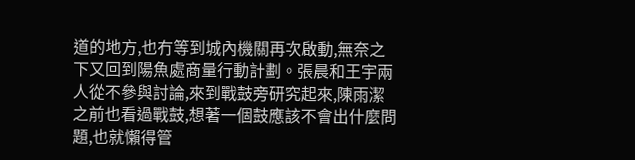道的地方,也冇等到城內機關再次啟動,無奈之下又回到陽魚處商量行動計劃。張晨和王宇兩人從不參與討論,來到戰鼓旁研究起來,陳雨潔之前也看過戰鼓,想著一個鼓應該不會出什麼問題,也就懶得管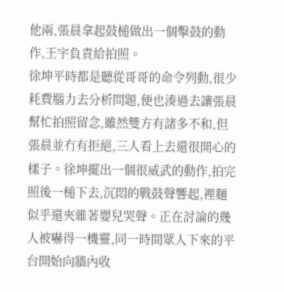他兩,張晨拿起鼓槌做出一個擊鼓的動作,王宇負責給拍照。
徐坤平時都是聽從哥哥的命令列動,很少耗費腦力去分析問題,便也湊過去讓張晨幫忙拍照留念,雖然雙方有諸多不和,但張晨並冇有拒絕,三人看上去還很開心的樣子。徐坤擺出一個很威武的動作,拍完照後一槌下去,沉悶的戰鼓聲響起,裡麵似乎還夾雜著嬰兒哭聲。正在討論的幾人被嚇得一機靈,同一時間眾人下來的平台開始向牆內收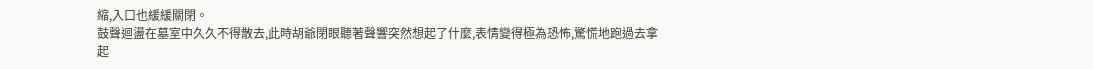縮,入口也緩緩關閉。
鼓聲迴盪在墓室中久久不得散去,此時胡爺閉眼聽著聲響突然想起了什麼,表情變得極為恐怖,驚慌地跑過去拿起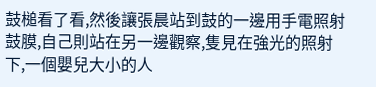鼓槌看了看,然後讓張晨站到鼓的一邊用手電照射鼓膜,自己則站在另一邊觀察,隻見在強光的照射下,一個嬰兒大小的人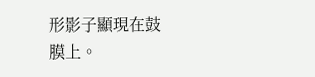形影子顯現在鼓膜上。